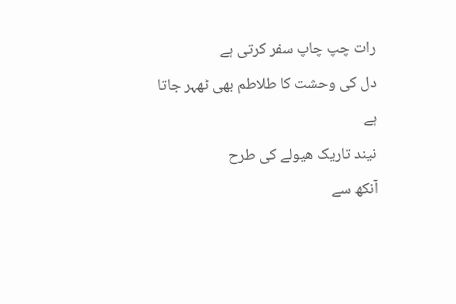رات چپ چاپ سفر کرتی ہے
دل کی وحشت کا طلاطم بھی ٹھہر جاتا ہے
نیند تاریک ھیولے کی طرح
آنکھ سے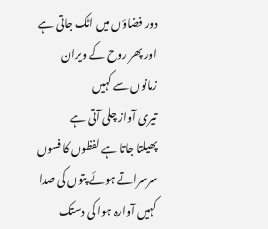دور فضاؤں میں اٹک جاتی ہے
اور پھر روح کے ویران زمانوں سے کہیں
تیری آواز چلی آتی ہے
پھیلتا جاتا ہے لفظوں کا فسوں
سرسراتے ہوئے پتوں کی صدا
کہیں آوارہ ہوا کی دستک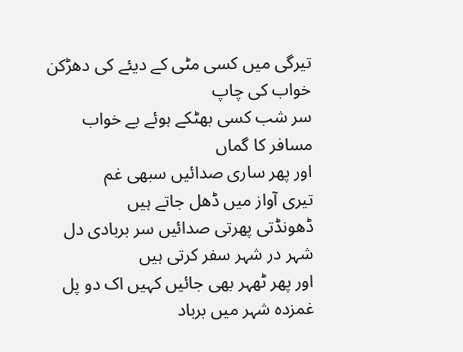تیرگی میں کسی مٹی کے دیئے کی دھڑکن
خواب کی چاپ
سر شب کسی بھٹکے ہوئے بے خواب مسافر کا گماں
اور پھر ساری صدائیں سبھی غم
تیری آواز میں ڈھل جاتے ہیں
ڈھونڈتی پھرتی صدائیں سر بربادی دل
شہر در شہر سفر کرتی ہیں
اور پھر ٹھہر بھی جائیں کہیں اک دو پل
غمزدہ شہر میں برباد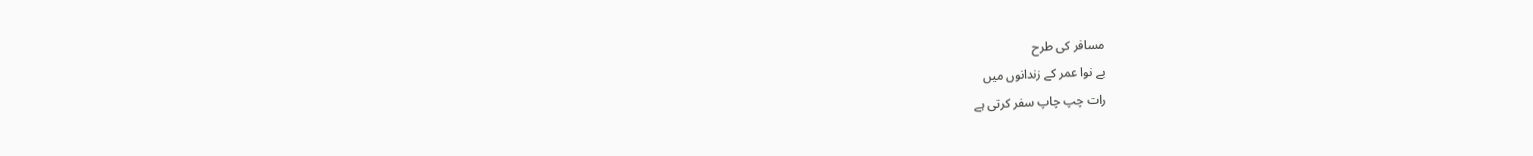مسافر کی طرح
بے نوا عمر کے زندانوں میں
رات چپ چاپ سفر کرتی ہے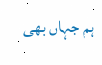ہم جہاں بھی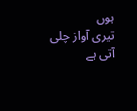ہوں
تیری آواز چلی آتی ہے